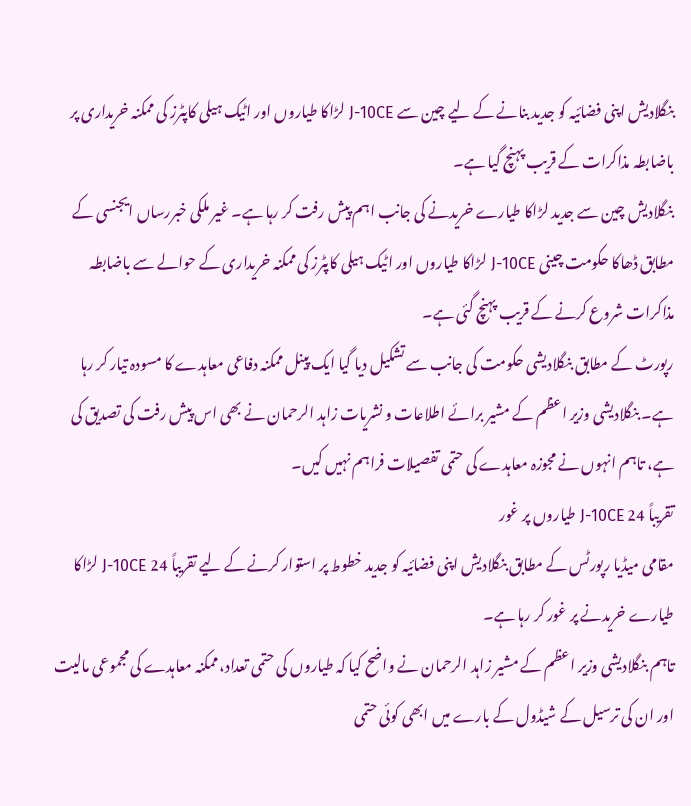بنگلادیش اپنی فضائیہ کو جدید بنانے کے لیے چین سے J-10CE لڑاکا طیاروں اور اٹیک ہیلی کاپٹرز کی ممکنہ خریداری پر باضابطہ مذاکرات کے قریب پہنچ گیا ہے۔
بنگلادیش چین سے جدید لڑاکا طیارے خریدنے کی جانب اہم پیش رفت کر رہا ہے۔ غیر ملکی خبررساں ایجنسی کے مطابق ڈھاکا حکومت چینی J-10CE لڑاکا طیاروں اور اٹیک ہیلی کاپٹرز کی ممکنہ خریداری کے حوالے سے باضابطہ مذاکرات شروع کرنے کے قریب پہنچ گئی ہے۔
رپورٹ کے مطابق بنگلادیشی حکومت کی جانب سے تشکیل دیا گیا ایک پینل ممکنہ دفاعی معاہدے کا مسودہ تیار کر رہا ہے۔ بنگلادیشی وزیر اعظم کے مشیر برائے اطلاعات و نشریات زاہد الرحمان نے بھی اس پیش رفت کی تصدیق کی ہے، تاہم انہوں نے مجوزہ معاہدے کی حتمی تفصیلات فراہم نہیں کیں۔
تقریباً 24 J-10CE طیاروں پر غور
مقامی میڈیا رپورٹس کے مطابق بنگلادیش اپنی فضائیہ کو جدید خطوط پر استوار کرنے کے لیے تقریباً 24 J-10CE لڑاکا طیارے خریدنے پر غور کر رہا ہے۔
تاہم بنگلادیشی وزیر اعظم کے مشیر زاہد الرحمان نے واضح کیا کہ طیاروں کی حتمی تعداد، ممکنہ معاہدے کی مجموعی مالیت اور ان کی ترسیل کے شیڈول کے بارے میں ابھی کوئی حتمی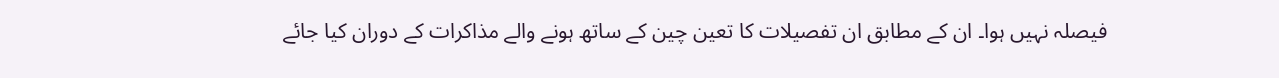فیصلہ نہیں ہوا۔ ان کے مطابق ان تفصیلات کا تعین چین کے ساتھ ہونے والے مذاکرات کے دوران کیا جائے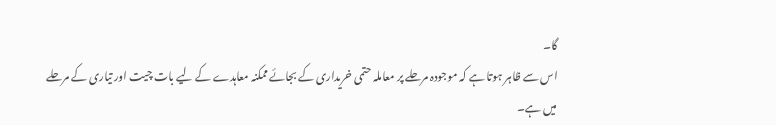گا۔
اس سے ظاہر ہوتا ہے کہ موجودہ مرحلے پر معاملہ حتمی خریداری کے بجائے ممکنہ معاہدے کے لیے بات چیت اور تیاری کے مرحلے میں ہے۔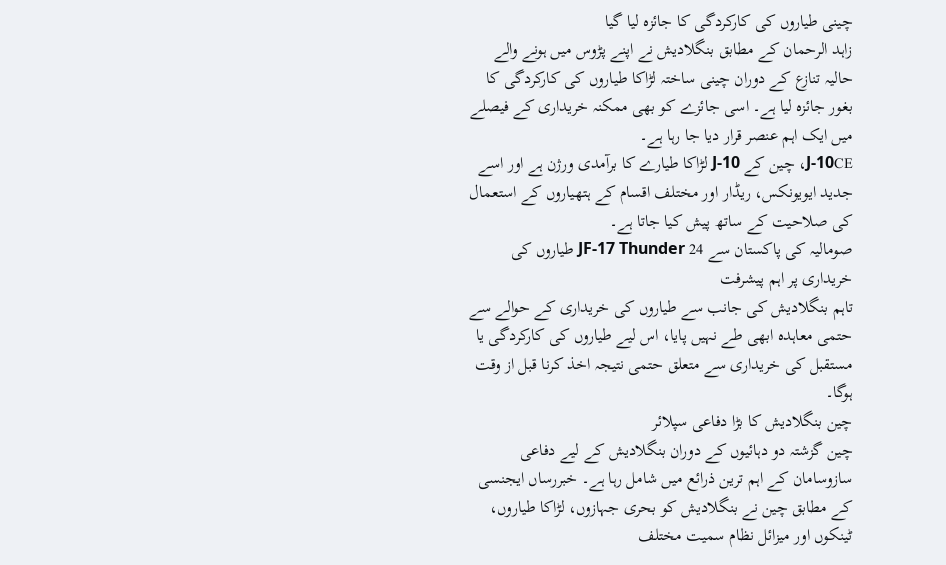چینی طیاروں کی کارکردگی کا جائزہ لیا گیا
زاہد الرحمان کے مطابق بنگلادیش نے اپنے پڑوس میں ہونے والے حالیہ تنازع کے دوران چینی ساختہ لڑاکا طیاروں کی کارکردگی کا بغور جائزہ لیا ہے۔ اسی جائزے کو بھی ممکنہ خریداری کے فیصلے میں ایک اہم عنصر قرار دیا جا رہا ہے۔
J-10CE، چین کے J-10 لڑاکا طیارے کا برآمدی ورژن ہے اور اسے جدید ایویونکس، ریڈار اور مختلف اقسام کے ہتھیاروں کے استعمال کی صلاحیت کے ساتھ پیش کیا جاتا ہے۔
صومالیہ کی پاکستان سے 24 JF-17 Thunder طیاروں کی خریداری پر اہم پیشرفت
تاہم بنگلادیش کی جانب سے طیاروں کی خریداری کے حوالے سے حتمی معاہدہ ابھی طے نہیں پایا، اس لیے طیاروں کی کارکردگی یا مستقبل کی خریداری سے متعلق حتمی نتیجہ اخذ کرنا قبل از وقت ہوگا۔
چین بنگلادیش کا بڑا دفاعی سپلائر
چین گزشتہ دو دہائیوں کے دوران بنگلادیش کے لیے دفاعی سازوسامان کے اہم ترین ذرائع میں شامل رہا ہے۔ خبررساں ایجنسی کے مطابق چین نے بنگلادیش کو بحری جہازوں، لڑاکا طیاروں، ٹینکوں اور میزائل نظام سمیت مختلف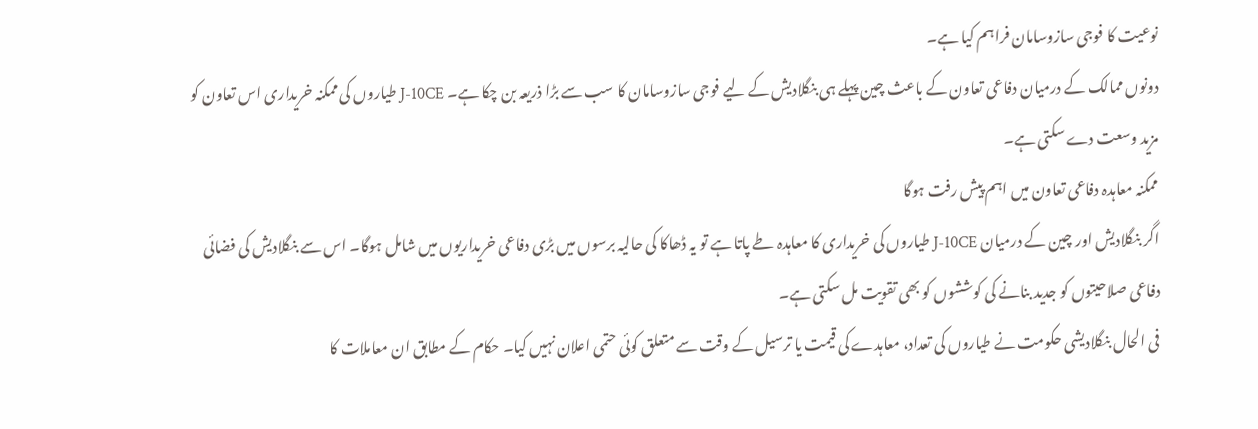نوعیت کا فوجی سازوسامان فراہم کیا ہے۔
دونوں ممالک کے درمیان دفاعی تعاون کے باعث چین پہلے ہی بنگلادیش کے لیے فوجی سازوسامان کا سب سے بڑا ذریعہ بن چکا ہے۔ J-10CE طیاروں کی ممکنہ خریداری اس تعاون کو مزید وسعت دے سکتی ہے۔
ممکنہ معاہدہ دفاعی تعاون میں اہم پیش رفت ہوگا
اگر بنگلادیش اور چین کے درمیان J-10CE طیاروں کی خریداری کا معاہدہ طے پاتا ہے تو یہ ڈھاکا کی حالیہ برسوں میں بڑی دفاعی خریداریوں میں شامل ہوگا۔ اس سے بنگلادیش کی فضائی دفاعی صلاحیتوں کو جدید بنانے کی کوششوں کو بھی تقویت مل سکتی ہے۔
فی الحال بنگلادیشی حکومت نے طیاروں کی تعداد، معاہدے کی قیمت یا ترسیل کے وقت سے متعلق کوئی حتمی اعلان نہیں کیا۔ حکام کے مطابق ان معاملات کا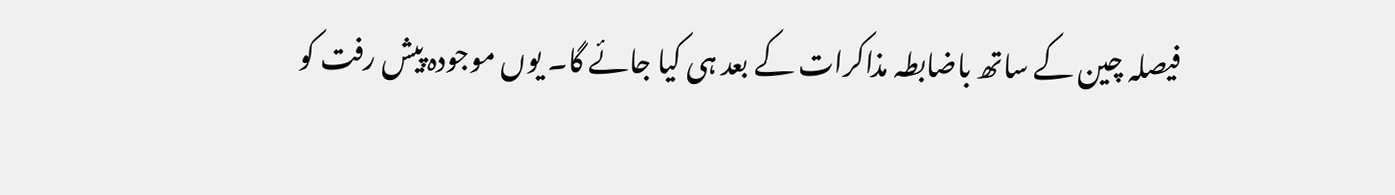فیصلہ چین کے ساتھ باضابطہ مذاکرات کے بعد ہی کیا جائے گا۔ یوں موجودہ پیش رفت کو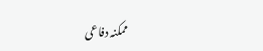ممکنہ دفاعی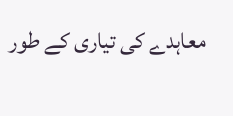معاہدے کی تیاری کے طور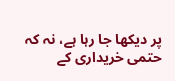پر دیکھا جا رہا ہے، نہ کہ حتمی خریداری کے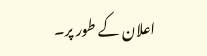اعلان کے طور پر۔